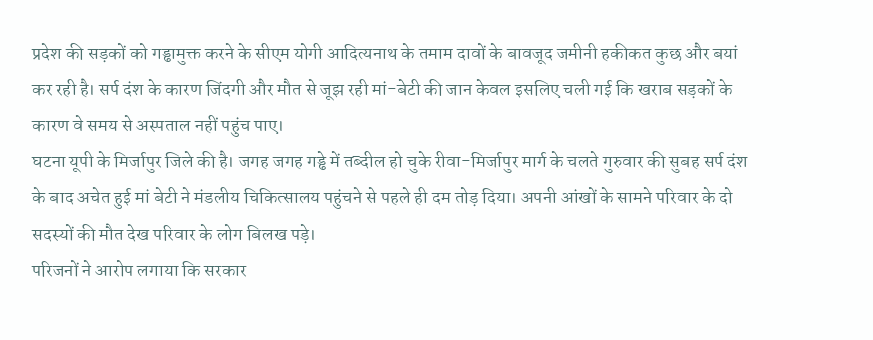प्रदेश की सड़कों को गड्ढामुक्त करने के सीएम योगी आदित्यनाथ के तमाम दावों के बावजूद जमीनी हकीकत कुछ और बयां कर रही है। सर्प दंश के कारण जिंदगी और मौत से जूझ रही मां-बेटी की जान केवल इसलिए चली गई कि खराब सड़कों के कारण वे समय से अस्पताल नहीं पहुंच पाए।
घटना यूपी के मिर्जापुर जिले की है। जगह जगह गड्ढे में तब्दील हो चुके रीवा-मिर्जापुर मार्ग के चलते गुरुवार की सुबह सर्प दंश के बाद अचेत हुई मां बेटी ने मंडलीय चिकित्सालय पहुंचने से पहले ही दम तोड़ दिया। अपनी आंखों के सामने परिवार के दो सदस्यों की मौत देख परिवार के लोग बिलख पड़े।
परिजनों ने आरोप लगाया कि सरकार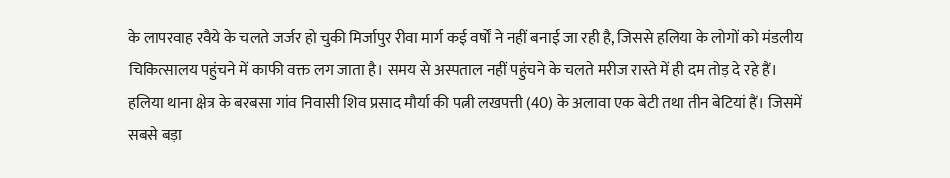के लापरवाह रवैये के चलते जर्जर हो चुकी मिर्जापुर रीवा मार्ग कई वर्षों ने नहीं बनाई जा रही है, जिससे हलिया के लोगों को मंडलीय चिकित्सालय पहुंचने में काफी वक्त लग जाता है। समय से अस्पताल नहीं पहुंचने के चलते मरीज रास्ते में ही दम तोड़ दे रहे हैं।
हलिया थाना क्षेत्र के बरबसा गांव निवासी शिव प्रसाद मौर्या की पत्नी लखपत्ती (40) के अलावा एक बेटी तथा तीन बेटियां हैं। जिसमें सबसे बड़ा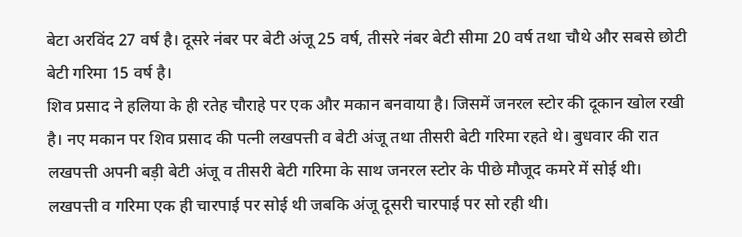बेटा अरविंद 27 वर्ष है। दूसरे नंबर पर बेटी अंजू 25 वर्ष, तीसरे नंबर बेटी सीमा 20 वर्ष तथा चौथे और सबसे छोटी बेटी गरिमा 15 वर्ष है।
शिव प्रसाद ने हलिया के ही रतेह चौराहे पर एक और मकान बनवाया है। जिसमें जनरल स्टोर की दूकान खोल रखी है। नए मकान पर शिव प्रसाद की पत्नी लखपत्ती व बेटी अंजू तथा तीसरी बेटी गरिमा रहते थे। बुधवार की रात लखपत्ती अपनी बड़ी बेटी अंजू व तीसरी बेटी गरिमा के साथ जनरल स्टोर के पीछे मौजूद कमरे में सोई थी।
लखपत्ती व गरिमा एक ही चारपाई पर सोई थी जबकि अंजू दूसरी चारपाई पर सो रही थी।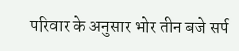परिवार के अनुसार भोर तीन बजे सर्प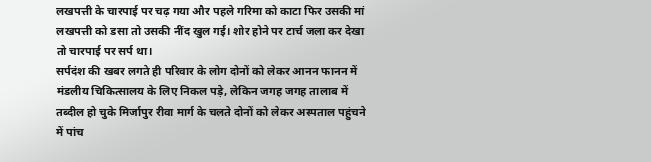लखपत्ती के चारपाई पर चढ़ गया और पहले गरिमा को काटा फिर उसकी मां लखपत्ती को डसा तो उसकी नींद खुल गई। शोर होने पर टार्च जला कर देखा तो चारपाई पर सर्प था।
सर्पदंश की खबर लगते ही परिवार के लोग दोनों को लेकर आनन फानन में मंडलीय चिकित्सालय के लिए निकल पड़े, लेकिन जगह जगह तालाब में तब्दील हो चुके मिर्जापुर रीवा मार्ग के चलते दोनों को लेकर अस्पताल पहुंचने में पांच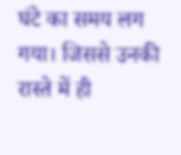घंटे का समय लग गया। जिससे उनकी रास्ते में ही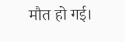मौत हो गई।